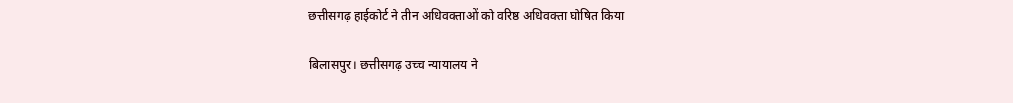छत्तीसगढ़ हाईकोर्ट ने तीन अधिवक्ताओं को वरिष्ठ अधिवक्ता घोषित किया

बिलासपुर। छत्तीसगढ़ उच्च न्यायालय ने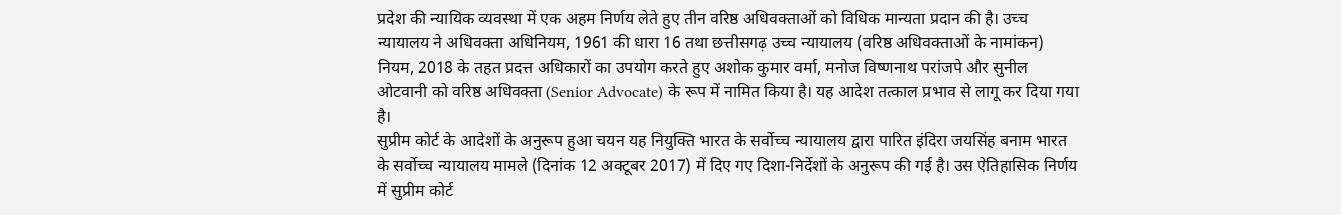प्रदेश की न्यायिक व्यवस्था में एक अहम निर्णय लेते हुए तीन वरिष्ठ अधिवक्ताओं को विधिक मान्यता प्रदान की है। उच्च न्यायालय ने अधिवक्ता अधिनियम, 1961 की धारा 16 तथा छत्तीसगढ़ उच्च न्यायालय (वरिष्ठ अधिवक्ताओं के नामांकन) नियम, 2018 के तहत प्रदत्त अधिकारों का उपयोग करते हुए अशोक कुमार वर्मा, मनोज विष्णनाथ परांजपे और सुनील ओटवानी को वरिष्ठ अधिवक्ता (Senior Advocate) के रूप में नामित किया है। यह आदेश तत्काल प्रभाव से लागू कर दिया गया है।
सुप्रीम कोर्ट के आदेशों के अनुरूप हुआ चयन यह नियुक्ति भारत के सर्वोच्च न्यायालय द्वारा पारित इंदिरा जयसिंह बनाम भारत के सर्वोच्च न्यायालय मामले (दिनांक 12 अक्टूबर 2017) में दिए गए दिशा-निर्देशों के अनुरूप की गई है। उस ऐतिहासिक निर्णय में सुप्रीम कोर्ट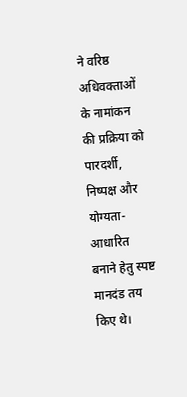ने वरिष्ठ अधिवक्ताओं के नामांकन की प्रक्रिया को पारदर्शी, निष्पक्ष और योग्यता-आधारित बनाने हेतु स्पष्ट मानदंड तय किए थे।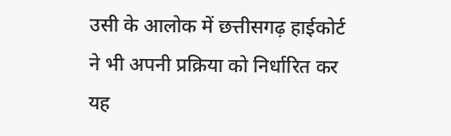उसी के आलोक में छत्तीसगढ़ हाईकोर्ट ने भी अपनी प्रक्रिया को निर्धारित कर यह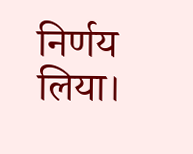निर्णय लिया।